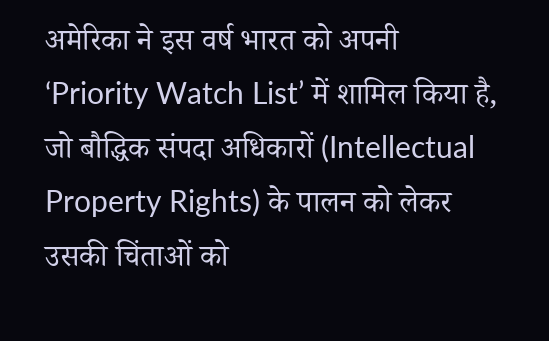अमेरिका ने इस वर्ष भारत को अपनी ‘Priority Watch List’ में शामिल किया है, जो बौद्धिक संपदा अधिकारों (Intellectual Property Rights) के पालन को लेकर उसकी चिंताओं को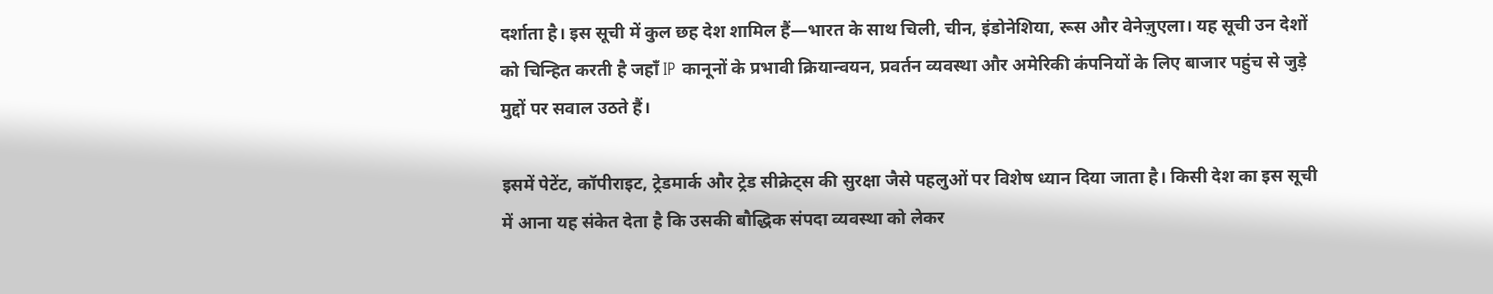दर्शाता है। इस सूची में कुल छह देश शामिल हैं—भारत के साथ चिली, चीन, इंडोनेशिया, रूस और वेनेज़ुएला। यह सूची उन देशों को चिन्हित करती है जहाँ IP कानूनों के प्रभावी क्रियान्वयन, प्रवर्तन व्यवस्था और अमेरिकी कंपनियों के लिए बाजार पहुंच से जुड़े मुद्दों पर सवाल उठते हैं।

इसमें पेटेंट, कॉपीराइट, ट्रेडमार्क और ट्रेड सीक्रेट्स की सुरक्षा जैसे पहलुओं पर विशेष ध्यान दिया जाता है। किसी देश का इस सूची में आना यह संकेत देता है कि उसकी बौद्धिक संपदा व्यवस्था को लेकर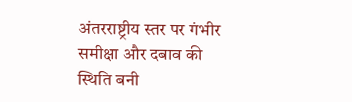अंतरराष्ट्रीय स्तर पर गंभीर समीक्षा और दबाव की स्थिति बनी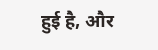हुई है, और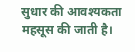सुधार की आवश्यकता महसूस की जाती है।